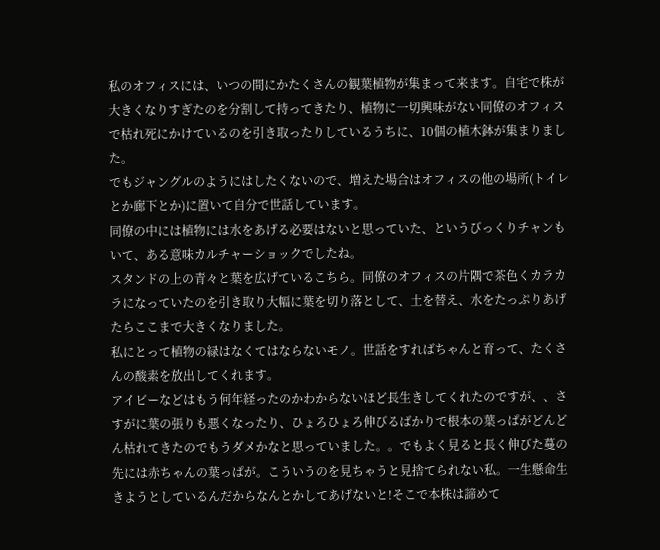私のオフィスには、いつの間にかたくさんの観葉植物が集まって来ます。自宅で株が大きくなりすぎたのを分割して持ってきたり、植物に一切興味がない同僚のオフィスで枯れ死にかけているのを引き取ったりしているうちに、10個の植木鉢が集まりました。
でもジャングルのようにはしたくないので、増えた場合はオフィスの他の場所(トイレとか廊下とか)に置いて自分で世話しています。
同僚の中には植物には水をあげる必要はないと思っていた、というびっくりチャンもいて、ある意味カルチャーショックでしたね。
スタンドの上の青々と葉を広げているこちら。同僚のオフィスの片隅で茶色くカラカラになっていたのを引き取り大幅に葉を切り落として、土を替え、水をたっぷりあげたらここまで大きくなりました。
私にとって植物の緑はなくてはならないモノ。世話をすればちゃんと育って、たくさんの酸素を放出してくれます。
アイビーなどはもう何年経ったのかわからないほど長生きしてくれたのですが、、さすがに葉の張りも悪くなったり、ひょろひょろ伸びるばかりで根本の葉っぱがどんどん枯れてきたのでもうダメかなと思っていました。。でもよく見ると長く伸びた蔓の先には赤ちゃんの葉っぱが。こういうのを見ちゃうと見捨てられない私。一生懸命生きようとしているんだからなんとかしてあげないと!そこで本株は諦めて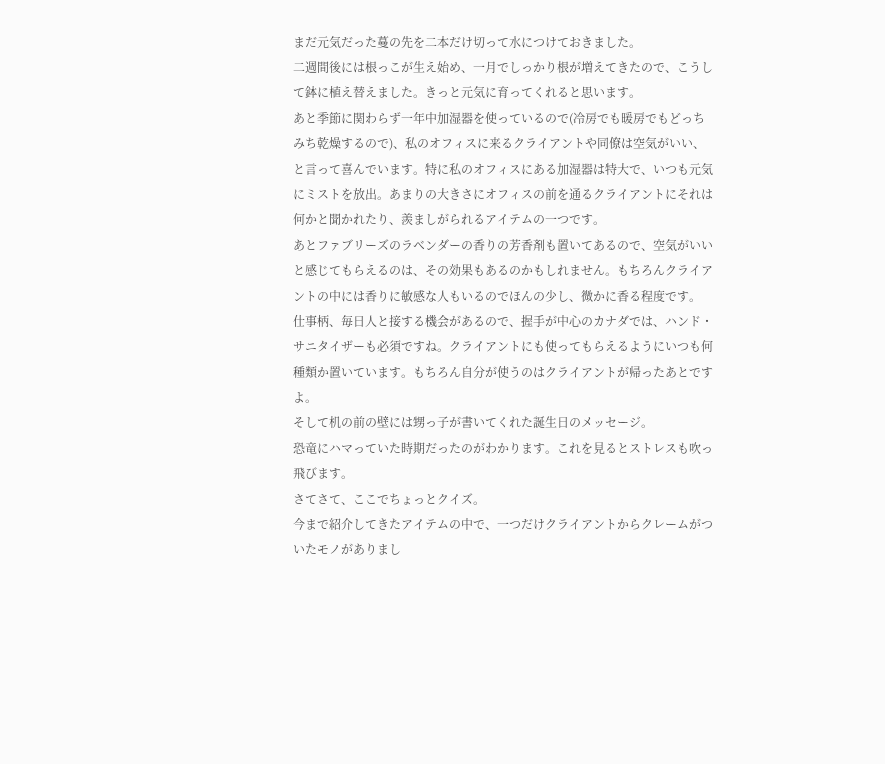まだ元気だった蔓の先を二本だけ切って水につけておきました。
二週間後には根っこが生え始め、一月でしっかり根が増えてきたので、こうして鉢に植え替えました。きっと元気に育ってくれると思います。
あと季節に関わらず一年中加湿器を使っているので(冷房でも暖房でもどっちみち乾燥するので)、私のオフィスに来るクライアントや同僚は空気がいい、と言って喜んでいます。特に私のオフィスにある加湿器は特大で、いつも元気にミストを放出。あまりの大きさにオフィスの前を通るクライアントにそれは何かと聞かれたり、羨ましがられるアイテムの一つです。
あとファブリーズのラベンダーの香りの芳香剤も置いてあるので、空気がいいと感じてもらえるのは、その効果もあるのかもしれません。もちろんクライアントの中には香りに敏感な人もいるのでほんの少し、微かに香る程度です。
仕事柄、毎日人と接する機会があるので、握手が中心のカナダでは、ハンド・サニタイザーも必須ですね。クライアントにも使ってもらえるようにいつも何種類か置いています。もちろん自分が使うのはクライアントが帰ったあとですよ。
そして机の前の壁には甥っ子が書いてくれた誕生日のメッセージ。
恐竜にハマっていた時期だったのがわかります。これを見るとストレスも吹っ飛びます。
さてさて、ここでちょっとクイズ。
今まで紹介してきたアイテムの中で、一つだけクライアントからクレームがついたモノがありまし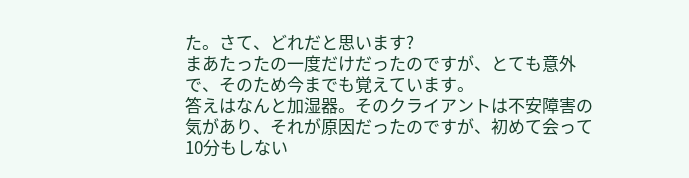た。さて、どれだと思います?
まあたったの一度だけだったのですが、とても意外で、そのため今までも覚えています。
答えはなんと加湿器。そのクライアントは不安障害の気があり、それが原因だったのですが、初めて会って10分もしない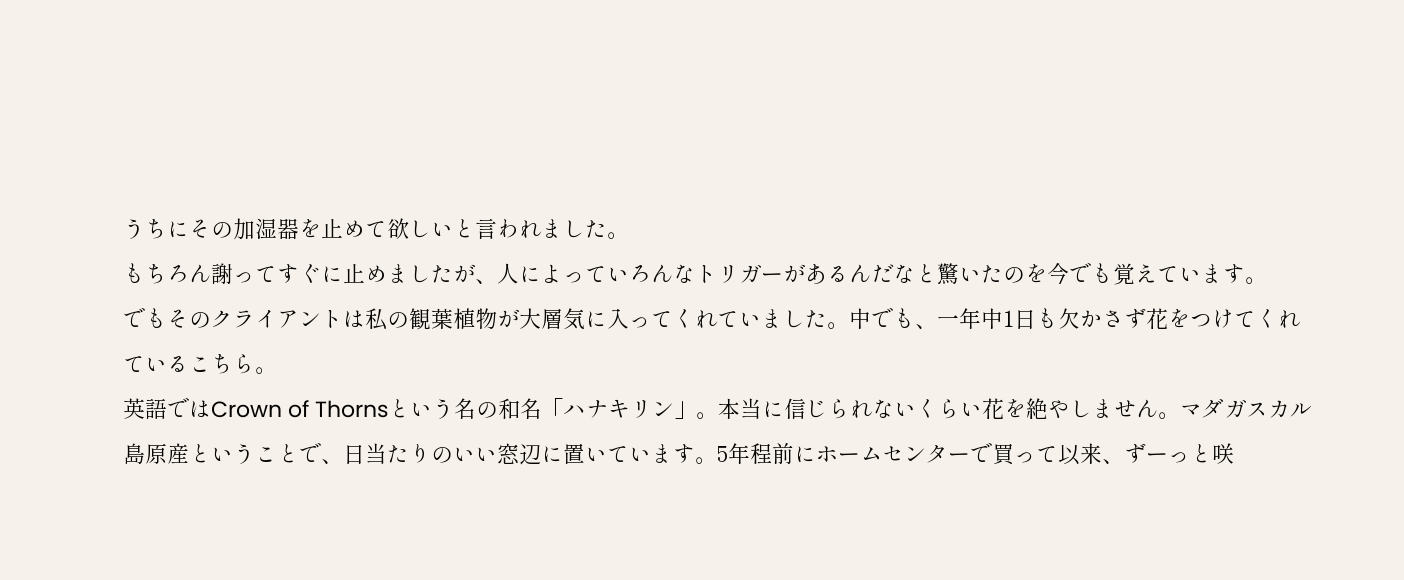うちにその加湿器を止めて欲しいと言われました。
もちろん謝ってすぐに止めましたが、人によっていろんなトリガーがあるんだなと驚いたのを今でも覚えています。
でもそのクライアントは私の観葉植物が大層気に入ってくれていました。中でも、一年中1日も欠かさず花をつけてくれているこちら。
英語ではCrown of Thornsという名の和名「ハナキリン」。本当に信じられないくらい花を絶やしません。マダガスカル島原産ということで、日当たりのいい窓辺に置いています。5年程前にホームセンターで買って以来、ずーっと咲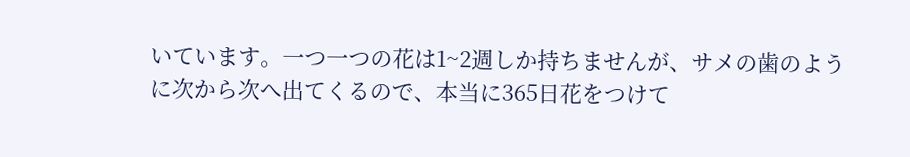いています。一つ一つの花は1~2週しか持ちませんが、サメの歯のように次から次へ出てくるので、本当に365日花をつけて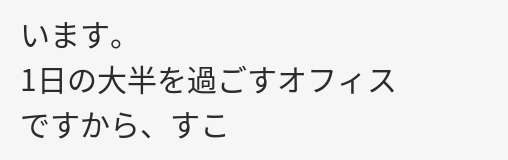います。
1日の大半を過ごすオフィスですから、すこ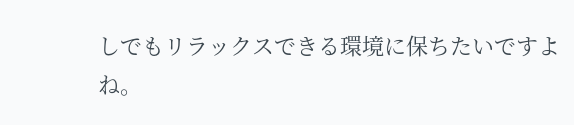しでもリラックスできる環境に保ちたいですよね。